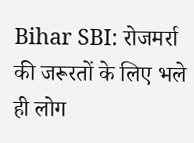Bihar SBI: रोजमर्रा की जरूरतों के लिए भले ही लोग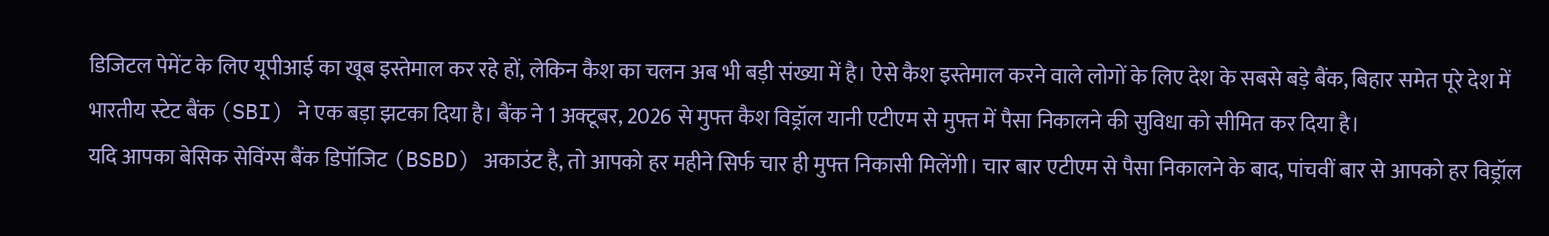डिजिटल पेमेंट के लिए यूपीआई का खूब इस्तेमाल कर रहे हों, लेकिन कैश का चलन अब भी बड़ी संख्या में है। ऐसे कैश इस्तेमाल करने वाले लोगों के लिए देश के सबसे बड़े बैंक, बिहार समेत पूरे देश में भारतीय स्टेट बैंक (SBI) ने एक बड़ा झटका दिया है। बैंक ने 1 अक्टूबर, 2026 से मुफ्त कैश विड्रॉल यानी एटीएम से मुफ्त में पैसा निकालने की सुविधा को सीमित कर दिया है।
यदि आपका बेसिक सेविंग्स बैंक डिपॉजिट (BSBD) अकाउंट है, तो आपको हर महीने सिर्फ चार ही मुफ्त निकासी मिलेंगी। चार बार एटीएम से पैसा निकालने के बाद, पांचवीं बार से आपको हर विड्रॉल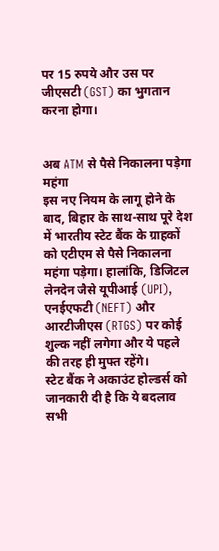पर 15 रुपये और उस पर जीएसटी (GST) का भुगतान करना होगा।


अब ATM से पैसे निकालना पड़ेगा महंगा
इस नए नियम के लागू होने के बाद, बिहार के साथ-साथ पूरे देश में भारतीय स्टेट बैंक के ग्राहकों को एटीएम से पैसे निकालना महंगा पड़ेगा। हालांकि, डिजिटल लेनदेन जैसे यूपीआई (UPI), एनईएफटी (NEFT) और आरटीजीएस (RTGS) पर कोई शुल्क नहीं लगेगा और ये पहले की तरह ही मुफ्त रहेंगे।
स्टेट बैंक ने अकाउंट होल्डर्स को जानकारी दी है कि ये बदलाव सभी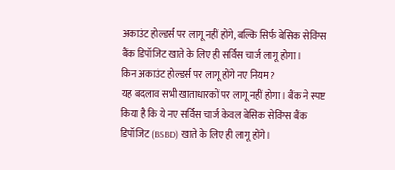अकाउंट होल्डर्स पर लागू नहीं होंगे, बल्कि सिर्फ बेसिक सेविंग्स बैंक डिपॉजिट खाते के लिए ही सर्विस चार्ज लागू होगा।
किन अकाउंट होल्डर्स पर लागू होंगे नए नियम?
यह बदलाव सभी खाताधारकों पर लागू नहीं होगा। बैंक ने स्पष्ट किया है कि ये नए सर्विस चार्ज केवल बेसिक सेविंग्स बैंक डिपॉजिट (BSBD) खाते के लिए ही लागू होंगे।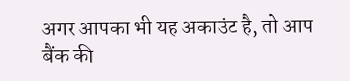अगर आपका भी यह अकाउंट है, तो आप बैंक की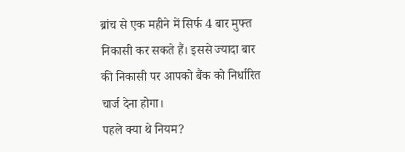ब्रांच से एक महीने में सिर्फ 4 बार मुफ्त निकासी कर सकते हैं। इससे ज्यादा बार की निकासी पर आपको बैंक को निर्धारित चार्ज देना होगा।
पहले क्या थे नियम?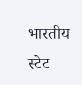भारतीय स्टेट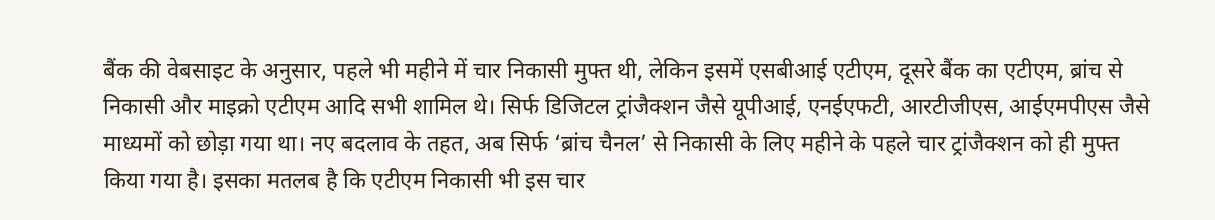बैंक की वेबसाइट के अनुसार, पहले भी महीने में चार निकासी मुफ्त थी, लेकिन इसमें एसबीआई एटीएम, दूसरे बैंक का एटीएम, ब्रांच से निकासी और माइक्रो एटीएम आदि सभी शामिल थे। सिर्फ डिजिटल ट्रांजैक्शन जैसे यूपीआई, एनईएफटी, आरटीजीएस, आईएमपीएस जैसे माध्यमों को छोड़ा गया था। नए बदलाव के तहत, अब सिर्फ ‘ब्रांच चैनल’ से निकासी के लिए महीने के पहले चार ट्रांजैक्शन को ही मुफ्त किया गया है। इसका मतलब है कि एटीएम निकासी भी इस चार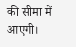की सीमा में आएगी।